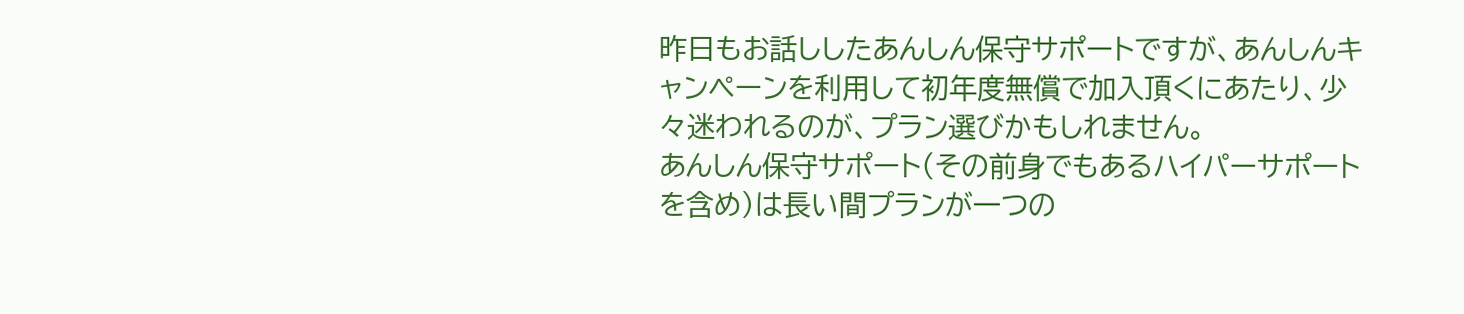昨日もお話ししたあんしん保守サポートですが、あんしんキャンペーンを利用して初年度無償で加入頂くにあたり、少々迷われるのが、プラン選びかもしれません。
あんしん保守サポート(その前身でもあるハイパーサポートを含め)は長い間プランが一つの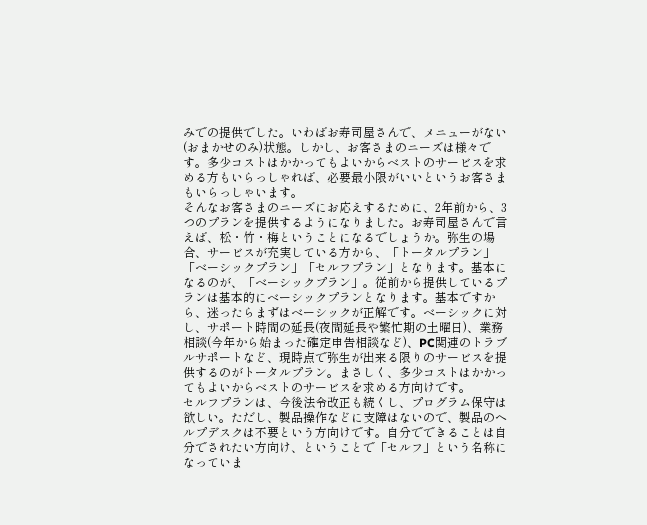みでの提供でした。いわばお寿司屋さんで、メニューがない(おまかせのみ)状態。しかし、お客さまのニーズは様々です。多少コストはかかってもよいからベストのサービスを求める方もいらっしゃれば、必要最小限がいいというお客さまもいらっしゃいます。
そんなお客さまのニーズにお応えするために、2年前から、3つのプランを提供するようになりました。お寿司屋さんで言えば、松・竹・梅ということになるでしょうか。弥生の場合、サービスが充実している方から、「トータルプラン」「ベーシックプラン」「セルフプラン」となります。基本になるのが、「ベーシックプラン」。従前から提供しているプランは基本的にベーシックプランとなります。基本ですから、迷ったらまずはベーシックが正解です。ベーシックに対し、サポート時間の延長(夜間延長や繁忙期の土曜日)、業務相談(今年から始まった確定申告相談など)、PC関連のトラブルサポートなど、現時点で弥生が出来る限りのサービスを提供するのがトータルプラン。まさしく、多少コストはかかってもよいからベストのサービスを求める方向けです。
セルフプランは、今後法令改正も続くし、プログラム保守は欲しい。ただし、製品操作などに支障はないので、製品のヘルプデスクは不要という方向けです。自分でできることは自分でされたい方向け、ということで「セルフ」という名称になっていま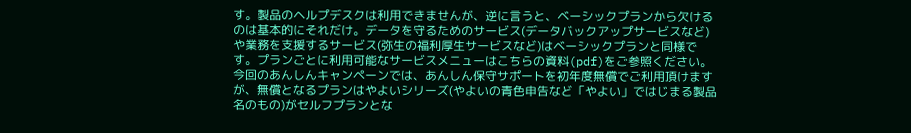す。製品のヘルプデスクは利用できませんが、逆に言うと、ベーシックプランから欠けるのは基本的にそれだけ。データを守るためのサービス(データバックアップサービスなど)や業務を支援するサービス(弥生の福利厚生サービスなど)はベーシックプランと同様です。プランごとに利用可能なサービスメニューはこちらの資料(pdf)をご参照ください。
今回のあんしんキャンペーンでは、あんしん保守サポートを初年度無償でご利用頂けますが、無償となるプランはやよいシリーズ(やよいの青色申告など「やよい」ではじまる製品名のもの)がセルフプランとな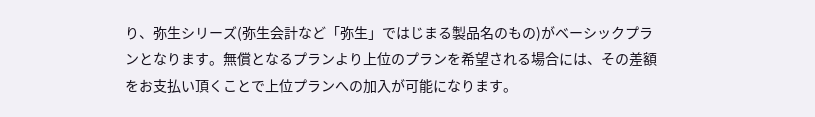り、弥生シリーズ(弥生会計など「弥生」ではじまる製品名のもの)がベーシックプランとなります。無償となるプランより上位のプランを希望される場合には、その差額をお支払い頂くことで上位プランへの加入が可能になります。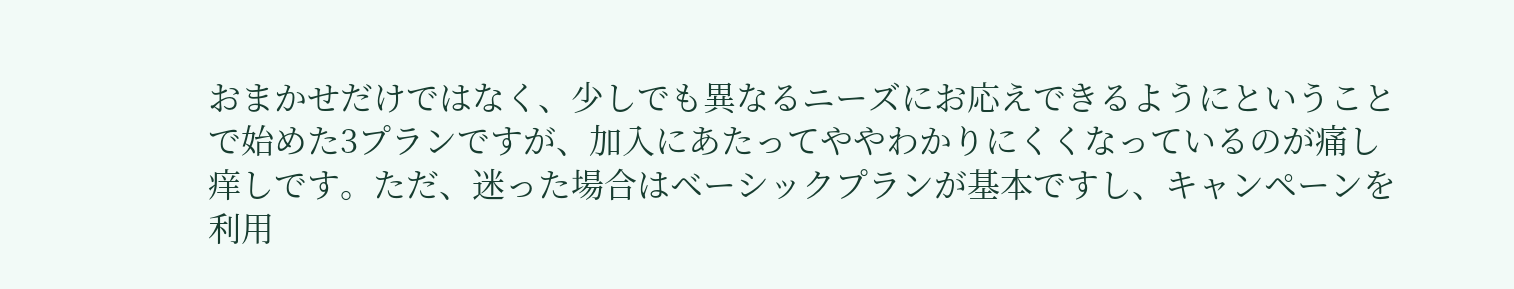おまかせだけではなく、少しでも異なるニーズにお応えできるようにということで始めた3プランですが、加入にあたってややわかりにくくなっているのが痛し痒しです。ただ、迷った場合はベーシックプランが基本ですし、キャンペーンを利用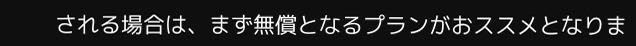される場合は、まず無償となるプランがおススメとなりま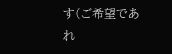す(ご希望であれ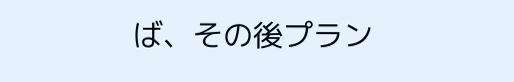ば、その後プラン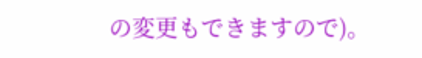の変更もできますので)。